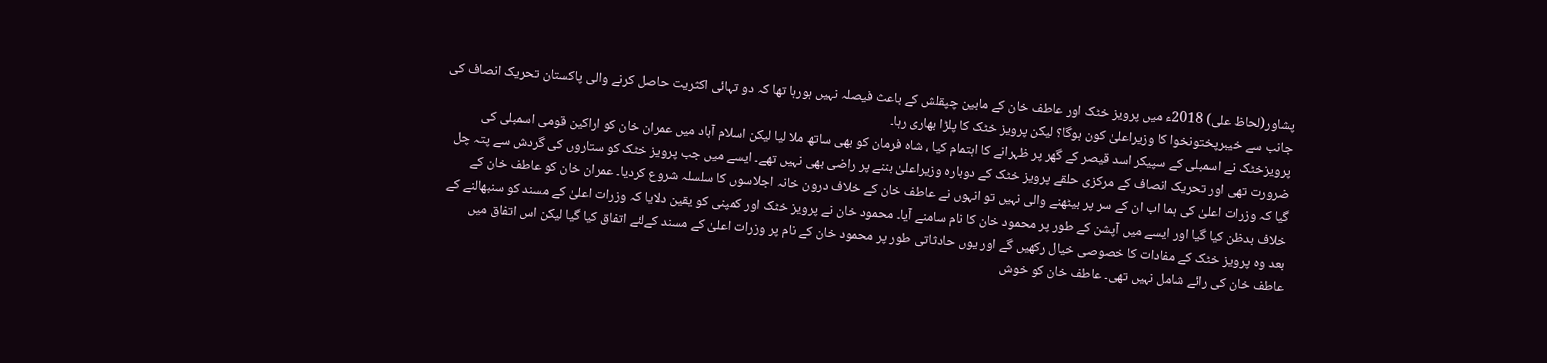پشاور(لحاظ علی) 2018ء میں پرویز خٹک اور عاطف خان کے مابین چپقلش کے باعث فیصلہ نہیں ہورہا تھا کہ دو تہائی اکثریت حاصل کرنے والی پاکستان تحریک انصاف کی جانب سے خیبرپختونخوا کا وزیراعلیٰ کون ہوگا؟ لیکن پرویز خٹک کا پلڑا بھاری رہا۔
پرویزخٹک نے اسمبلی کے سپیکر اسد قیصر کے گھر پر ظہرانے کا اہتمام کیا ، شاہ فرمان کو بھی ساتھ ملا لیا لیکن اسلام آباد میں عمران خان کو اراکین قومی اسمبلی کی ضرورت تھی اور تحریک انصاف کے مرکزی حلقے پرویز خٹک کے دوبارہ وزیراعلیٰ بننے پر راضی بھی نہیں تھے۔ ایسے میں جب پرویز خٹک کو ستاروں کی گردش سے پتہ چل گیا کہ وزرات اعلیٰ کی ہما اب ان کے سر پر بیٹھنے والی نہیں تو انہوں نے عاطف خان کے خلاف درون خانہ اجلاسوں کا سلسلہ شروع کردیا۔ عمران خان کو عاطف خان کے خلاف بدظن کیا گیا اور ایسے میں آپشن کے طور پر محمود خان کا نام سامنے آیا۔ محمود خان نے پرویز خٹک اور کمپنی کو یقین دلایا کہ وزرات اعلیٰ کے مسند کو سنبھالنے کے بعد وہ پرویز خٹک کے مفادات کا خصوصی خیال رکھیں گے اور یوں حادثاتی طور پر محمود خان کے نام پر وزرات اعلیٰ کے مسند کےلئے اتفاق کیا گیا لیکن اس اتفاق میں عاطف خان کی رائے شامل نہیں تھی۔ عاطف خان کو خوش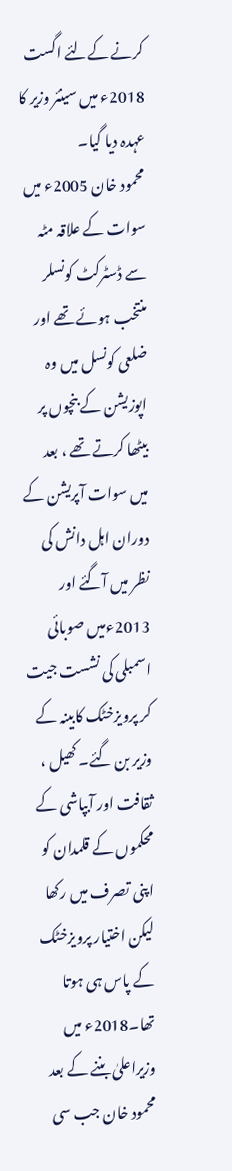کرنے کےلئے اگست 2018ء میں سینئر وزیر کا عہدہ دیا گیا۔
محمود خان 2005ء میں سوات کے علاقہ مٹہ سے ڈسٹرکٹ کونسلر منتخب ہوئے تھے اور ضلعی کونسل میں وہ اپوزیشن کے بنچوں پر بیٹھا کرتے تھے ، بعد میں سوات آپریشن کے دوران اہل دانش کی نظر میں آگئے اور 2013ءمیں صوبائی اسمبلی کی نشست جیت کر پرویزخٹک کابینہ کے وزیر بن گئے۔ کھیل ، ثقافت اور آبپاشی کے محکموں کے قلمدان کو اپنی تصرف میں رکھا لیکن اختیار پرویزخٹک کے پاس ہی ہوتا تھا۔2018ء میں وزیراعلیٰ بننے کے بعد محمود خان جب سی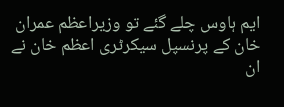ایم ہاوس چلے گئے تو وزیراعظم عمران خان کے پرنسپل سیکرٹری اعظم خان نے ان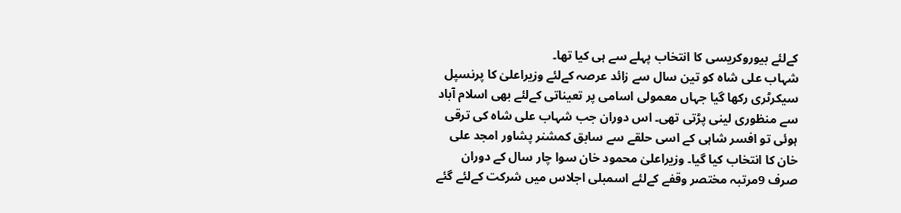کےلئے بیوروکریسی کا انتخاب پہلے سے ہی کیا تھا۔
شہاب علی شاہ کو تین سال سے زائد عرصہ کےلئے وزیراعلیٰ کا پرنسپل سیکرٹری رکھا گیا جہاں معمولی اسامی پر تعیناتی کےلئے بھی اسلام آباد سے منظوری لینی پڑتی تھی۔ اس دوران جب شہاب علی شاہ کی ترقی ہوئی تو افسر شاہی کے اسی حلقے سے سابق کمشنر پشاور امجد علی خان کا انتخاب کیا گیا۔ وزیراعلیٰ محمود خان سوا چار سال کے دوران صرف 9مرتبہ مختصر وقفے کےلئے اسمبلی اجلاس میں شرکت کےلئے گئے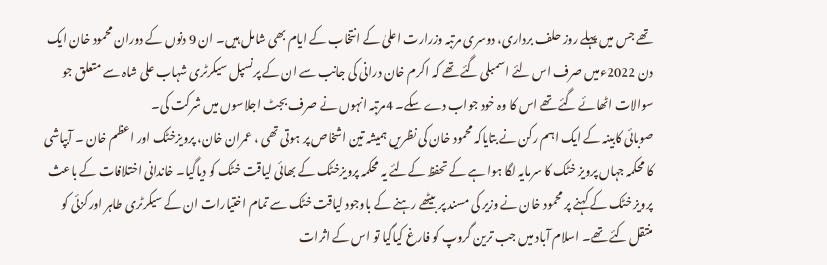تھے جس میں پہلے روز حلف برداری، دوسری مرتبہ وزرارت اعلیٰ کے انتخاب کے ایام بھی شامل ہیں۔ ان 9 دنوں کے دوران محمود خان ایک دن 2022ءمیں صرف اس لئے اسمبلی گئے تھے کہ اکرم خان درانی کی جانب سے ان کے پرنسپل سیکرٹری شہاب علی شاہ سے متعلق جو سوالات اٹھائے گئے تھے اس کا وہ خود جواب دے سکے۔ 4مرتبہ انہوں نے صرف بجٹ اجلاسوں میں شرکت کی۔
صوبائی کابینہ کے ایک اہم رکن نے بتایاکہ محمود خان کی نظریں ہمیشہ تین اشخاص پر ہوتی تھی ، عمران خان، پرویزخٹک اور اعظم خان ۔ آبپاشی کا محکمہ جہاں پرویز خٹک کا سرمایہ لگا ہوا ہے کے تحفظ کےلئے یہ محکمہ پرویزخٹک کے بھائی لیاقت خٹک کو دیاگیا۔ خاندانی اختلافات کے باعث پرویز خٹک کے کہنے پر محمود خان نے وزیر کی مسند پر بیٹھے رہنے کے باوجود لیاقت خٹک سے تمام اختیارات ان کے سیکرٹری طاہر اورکزئی کو منتقل کئے تھے۔ اسلام آباد میں جب ترین گروپ کو فارغ کیاگیا تو اس کے اثرات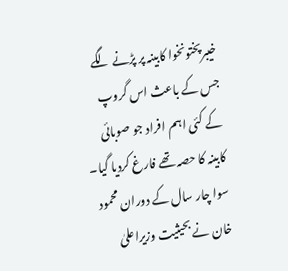خیبرپختونخوا کابینہ پر پڑنے لگے جس کے باعث اس گروپ کے کئی اہم افراد جو صوبائی کابینہ کا حصہ تھے فارغ کردیا گیا۔
سوا چار سال کے دوران محمود خان نے بحیثیت وزیراعلیٰ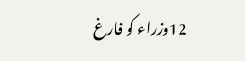12وزراء کو فارغ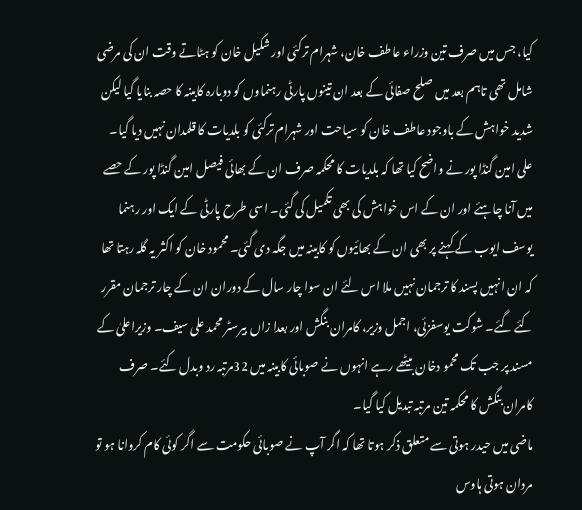کیا، جس میں صرف تین وزراء عاطف خان، شہرام ترکئی اور شکیل خان کو ہٹاتے وقت ان کی مرضی شامل تھی تاہم بعد میں صلح صفائی کے بعد ان تینوں پارٹی رہنماوں کو دوبارہ کابینہ کا حصہ بنایا گیا لیکن شدید خواہش کے باوجود عاطف خان کو سیاحت اور شہرام ترکئی کو بلدیات کا قلمدان نہیں دیا گیا۔
علی امین گنڈا پور نے واضح کیا تھا کہ بلدیات کا محکمہ صرف ان کے بھائی فیصل امین گنڈا پور کے حصے میں آنا چاہئے اور ان کے اس خواہش کی بھی تکمیل کی گئی۔ اسی طرح پارٹی کے ایک اور رہنما یوسف ایوب کے کہنے پر بھی ان کے بھائیوں کو کابینہ میں جگہ دی گئی۔ محمود خان کو اکثر یہ گلہ رہتا تھا کہ ان انہیں پسند کا ترجمان نہیں ملا اس لئے ان سوا چار سال کے دوران ان کے چار ترجمان مقرر کئے گئے۔ شوکت یوسفزئی، اجمل وزیر، کامران بنگش اور بعدا زاں بیرسٹر محمد علی سیف۔ وزیراعلیٰ کے مسند پر جب تک محمو دخان بیٹھے رہے انہوں نے صوبائی کابینہ میں 32مرتبہ رد وبدل کئے۔ صرف کامران بنگش کا محکمہ تین مرتبہ تبدیل کیا گیا۔
ماضی میں حیدر ہوتی سے متعلق ذکر ہوتا تھا کہ اگر آپ نے صوبائی حکومت سے اگر کوئی کام کروانا ہو تو مردان ہوتی ہاوس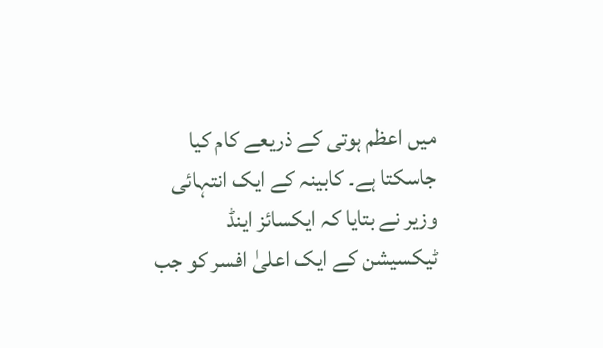میں اعظم ہوتی کے ذریعے کام کیا جاسکتا ہے۔ کابینہ کے ایک انتہائی وزیر نے بتایا کہ ایکسائز اینڈ ٹیکسیشن کے ایک اعلیٰ افسر کو جب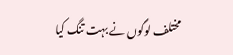مختلف لوگوں نے بہت تنگ کیا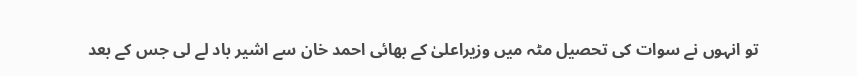تو انہوں نے سوات کی تحصیل مٹہ میں وزیراعلیٰ کے بھائی احمد خان سے اشیر باد لے لی جس کے بعد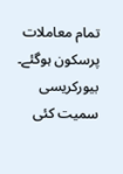تمام معاملات پرسکون ہوگئے۔ بیورکریسی سمیت کئی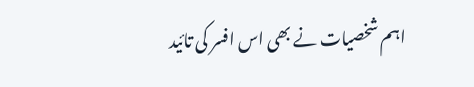اہم شخصیات نے بھی اس افسر کی تائید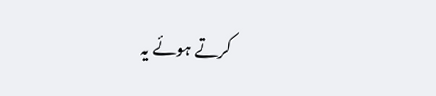کرتے ہوئے یہ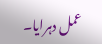عمل دہرایا۔